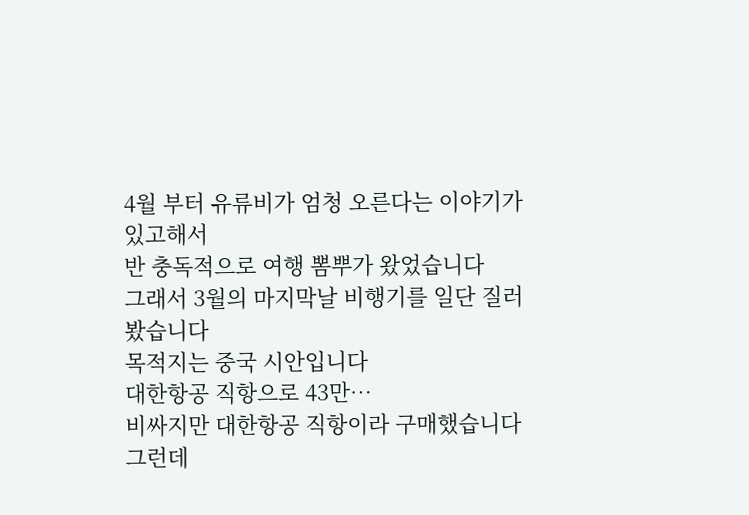4월 부터 유류비가 엄청 오른다는 이야기가 있고해서
반 충독적으로 여행 뽐뿌가 왔었습니다
그래서 3월의 마지막날 비행기를 일단 질러봤습니다
목적지는 중국 시안입니다
대한항공 직항으로 43만…
비싸지만 대한항공 직항이라 구매했습니다
그런데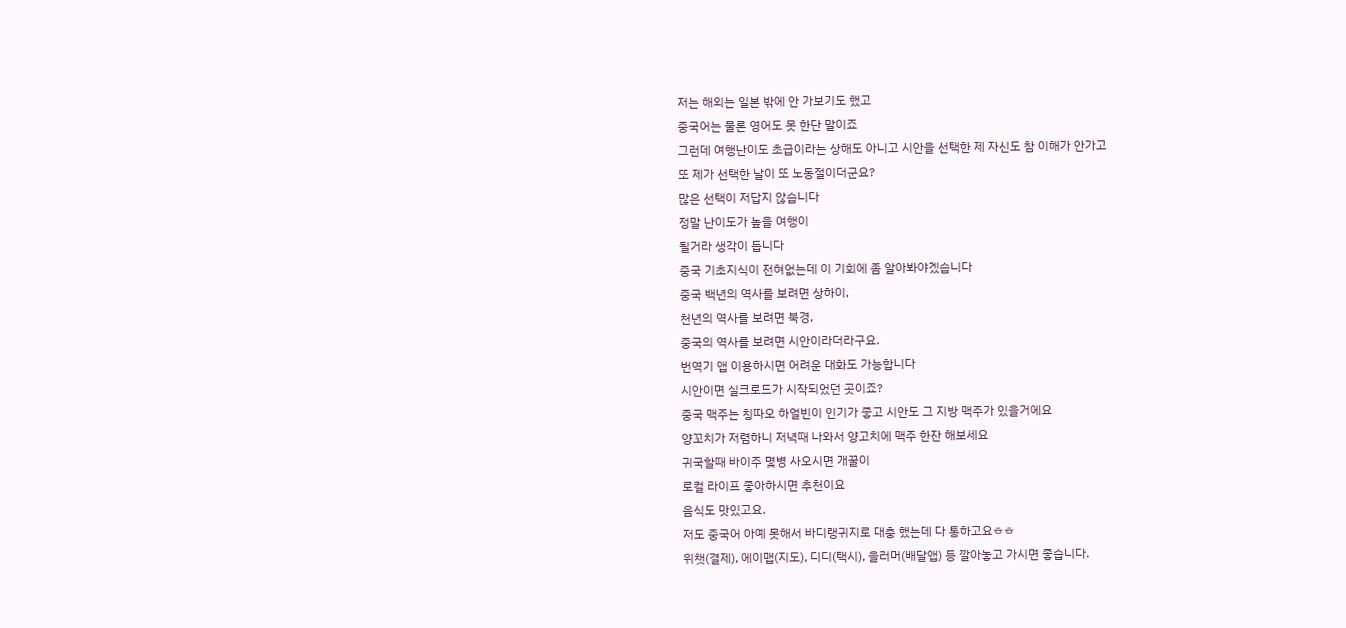저는 해외는 일본 밖에 안 가보기도 했고
중국어는 물론 영어도 못 한단 말이죠
그런데 여행난이도 초급이라는 상해도 아니고 시안을 선택한 제 자신도 참 이해가 안가고
또 제가 선택한 날이 또 노동절이더군요?
많은 선택이 저답지 않습니다
정말 난이도가 높을 여행이
될거라 생각이 듭니다
중국 기초지식이 전혀없는데 이 기회에 좀 알아봐야겠습니다
중국 백년의 역사를 보려면 상하이,
천년의 역사를 보려면 북경,
중국의 역사를 보려면 시안이라더라구요.
번역기 앱 이용하시면 어려운 대화도 가능합니다
시안이면 실크로드가 시작되었던 곳이죠?
중국 맥주는 칭따오 하얼빈이 인기가 좋고 시안도 그 지방 맥주가 있을거에요
양꼬치가 저렴하니 저녁때 나와서 양고치에 맥주 한잔 해보세요
귀국할때 바이주 몇병 사오시면 개꿀이
로컬 라이프 좋아하시면 추천이요
음식도 맛있고요.
저도 중국어 아예 못해서 바디랭귀지로 대충 했는데 다 통하고요ㅎㅎ
위챗(결제), 에이맵(지도), 디디(택시), 을러머(배달앱) 등 깔아놓고 가시면 좋습니다.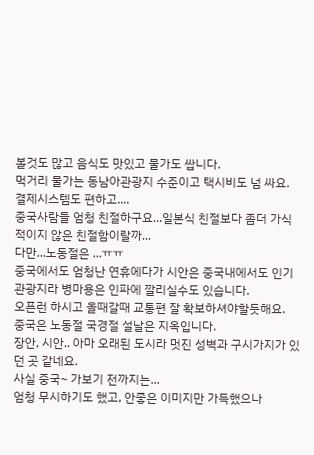볼것도 많고 음식도 맛있고 물가도 쌉니다.
먹거리 물가는 동남아관광지 수준이고 택시비도 넘 싸요.
결제시스템도 편하고....
중국사람들 엄청 친절하구요...일본식 친절보다 좀더 가식적이지 않은 친절함이랄까...
다만...노동절은 ...ㅠㅠ
중국에서도 엄청난 연휴에다가 시안은 중국내에서도 인기 관광지라 병마용은 인파에 깔리실수도 있습니다.
오픈런 하시고 올때갈때 교통편 잘 확보하셔야할듯해요.
중국은 노동절 국경절 설날은 지옥입니다.
장안, 시안.. 아마 오래된 도시라 멋진 성벽과 구시가지가 있던 곳 같네요.
사실 중국~ 가보기 전까지는...
엄청 무시하기도 했고, 안좋은 이미지만 가득했으나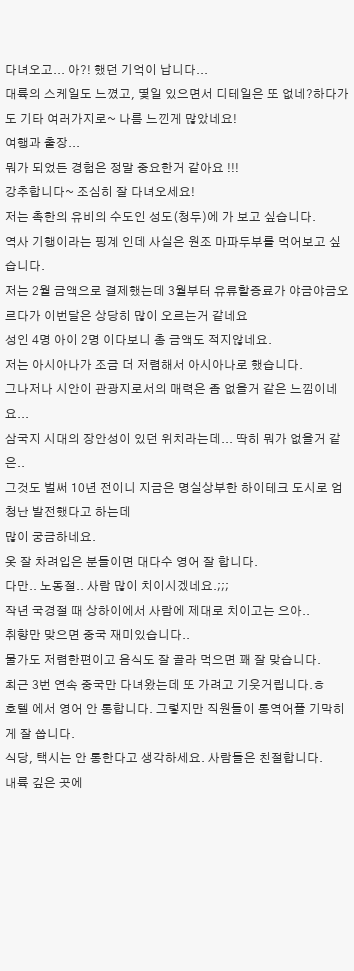다녀오고... 아?! 했던 기억이 납니다...
대륙의 스케일도 느꼈고, 몇일 있으면서 디테일은 또 없네?하다가도 기타 여러가지로~ 나름 느낀게 많았네요!
여행과 출장...
뭐가 되었든 경험은 정말 중요한거 같아요 !!!
강추합니다~ 조심히 잘 다녀오세요!
저는 촉한의 유비의 수도인 성도(청두)에 가 보고 싶습니다.
역사 기행이라는 핑계 인데 사실은 원조 마파두부를 먹어보고 싶습니다.
저는 2월 금액으로 결제했는데 3월부터 유류할증료가 야금야금오르다가 이번달은 상당히 많이 오르는거 같네요
성인 4명 아이 2명 이다보니 총 금액도 적지않네요.
저는 아시아나가 조금 더 저렴해서 아시아나로 했습니다.
그나저나 시안이 관광지로서의 매력은 좀 없을거 같은 느낌이네요...
삼국지 시대의 장안성이 있던 위치라는데... 딱히 뭐가 없을거 같은..
그것도 벌써 10년 전이니 지금은 명실상부한 하이테크 도시로 엄청난 발전했다고 하는데
많이 궁금하네요.
옷 잘 차려입은 분들이면 대다수 영어 잘 합니다.
다만.. 노동절.. 사람 많이 치이시겠네요.;;;
작년 국경절 때 상하이에서 사람에 제대로 치이고는 으아..
취향만 맞으면 중국 재미있습니다..
물가도 저렴한편이고 음식도 잘 골라 먹으면 꽤 잘 맞습니다.
최근 3번 연속 중국만 다녀왔는데 또 가려고 기웃거립니다.ㅎ
호텔 에서 영어 안 통합니다. 그렇지만 직원들이 통역어플 기막히게 잘 씁니다.
식당, 택시는 안 통한다고 생각하세요. 사람들은 친절합니다.
내륙 깊은 곳에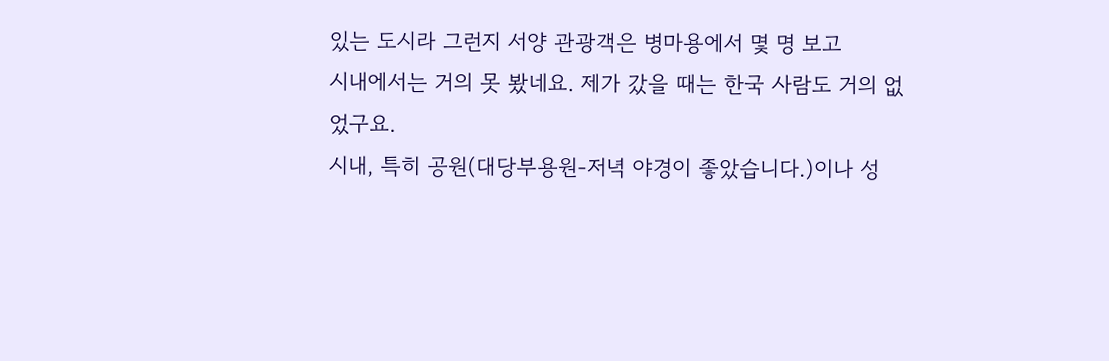있는 도시라 그런지 서양 관광객은 병마용에서 몇 명 보고
시내에서는 거의 못 봤네요. 제가 갔을 때는 한국 사람도 거의 없었구요.
시내, 특히 공원(대당부용원-저녁 야경이 좋았습니다.)이나 성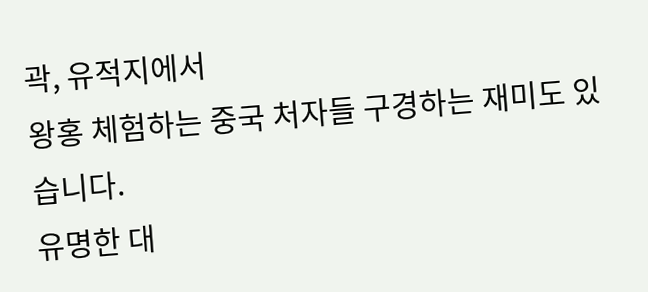곽, 유적지에서
왕홍 체험하는 중국 처자들 구경하는 재미도 있습니다.
유명한 대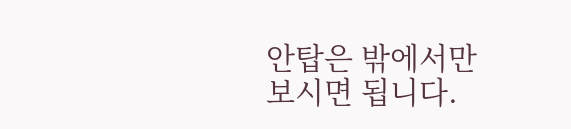안탑은 밖에서만 보시면 됩니다.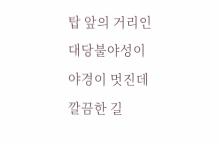탑 앞의 거리인 대당불야성이 야경이 멋진데
깔끔한 길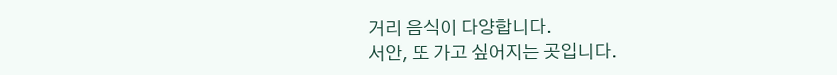거리 음식이 다양합니다.
서안, 또 가고 싶어지는 곳입니다.